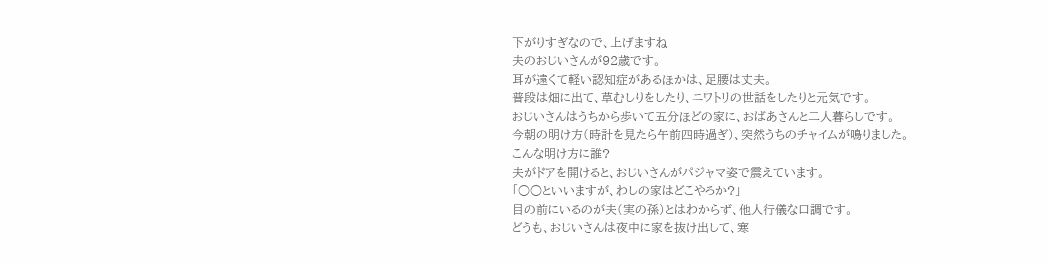下がりすぎなので、上げますね
夫のおじいさんが92歳です。
耳が遠くて軽い認知症があるほかは、足腰は丈夫。
普段は畑に出て、草むしりをしたり、ニワトリの世話をしたりと元気です。
おじいさんはうちから歩いて五分ほどの家に、おばあさんと二人暮らしです。
今朝の明け方(時計を見たら午前四時過ぎ)、突然うちのチャイムが鳴りました。
こんな明け方に誰?
夫がドアを開けると、おじいさんがパジャマ姿で震えています。
「○○といいますが、わしの家はどこやろか?」
目の前にいるのが夫(実の孫)とはわからず、他人行儀な口調です。
どうも、おじいさんは夜中に家を抜け出して、寒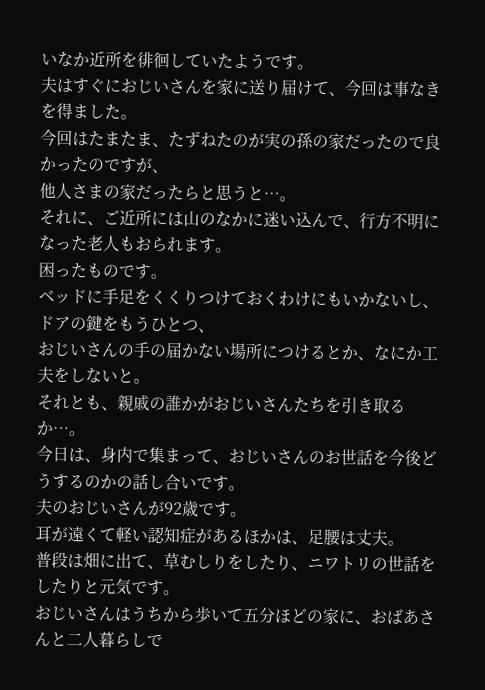いなか近所を徘徊していたようです。
夫はすぐにおじいさんを家に送り届けて、今回は事なきを得ました。
今回はたまたま、たずねたのが実の孫の家だったので良かったのですが、
他人さまの家だったらと思うと…。
それに、ご近所には山のなかに迷い込んで、行方不明になった老人もおられます。
困ったものです。
ベッドに手足をくくりつけておくわけにもいかないし、ドアの鍵をもうひとつ、
おじいさんの手の届かない場所につけるとか、なにか工夫をしないと。
それとも、親戚の誰かがおじいさんたちを引き取るか…。
今日は、身内で集まって、おじいさんのお世話を今後どうするのかの話し合いです。
夫のおじいさんが92歳です。
耳が遠くて軽い認知症があるほかは、足腰は丈夫。
普段は畑に出て、草むしりをしたり、ニワトリの世話をしたりと元気です。
おじいさんはうちから歩いて五分ほどの家に、おばあさんと二人暮らしで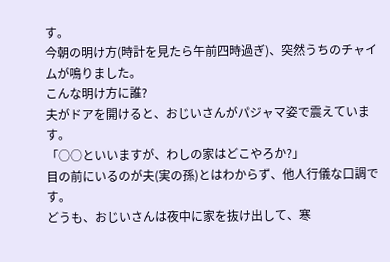す。
今朝の明け方(時計を見たら午前四時過ぎ)、突然うちのチャイムが鳴りました。
こんな明け方に誰?
夫がドアを開けると、おじいさんがパジャマ姿で震えています。
「○○といいますが、わしの家はどこやろか?」
目の前にいるのが夫(実の孫)とはわからず、他人行儀な口調です。
どうも、おじいさんは夜中に家を抜け出して、寒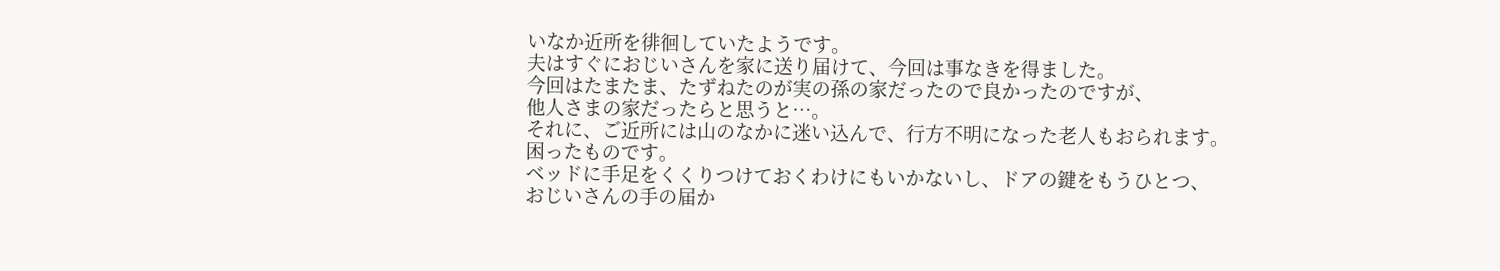いなか近所を徘徊していたようです。
夫はすぐにおじいさんを家に送り届けて、今回は事なきを得ました。
今回はたまたま、たずねたのが実の孫の家だったので良かったのですが、
他人さまの家だったらと思うと…。
それに、ご近所には山のなかに迷い込んで、行方不明になった老人もおられます。
困ったものです。
ベッドに手足をくくりつけておくわけにもいかないし、ドアの鍵をもうひとつ、
おじいさんの手の届か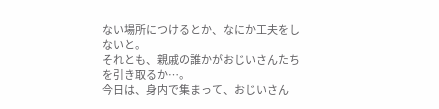ない場所につけるとか、なにか工夫をしないと。
それとも、親戚の誰かがおじいさんたちを引き取るか…。
今日は、身内で集まって、おじいさん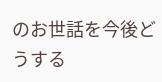のお世話を今後どうする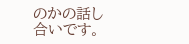のかの話し合いです。